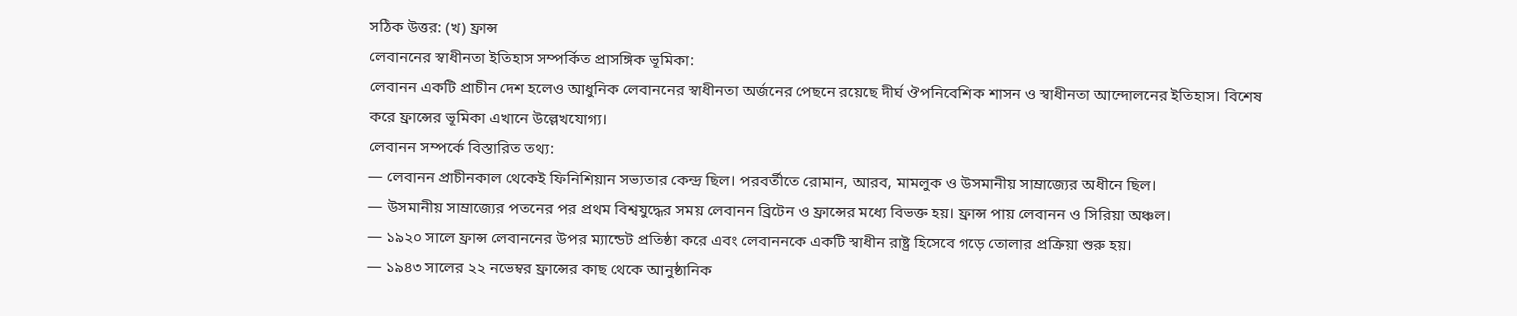সঠিক উত্তর: (খ) ফ্রান্স
লেবাননের স্বাধীনতা ইতিহাস সম্পর্কিত প্রাসঙ্গিক ভূমিকা:
লেবানন একটি প্রাচীন দেশ হলেও আধুনিক লেবাননের স্বাধীনতা অর্জনের পেছনে রয়েছে দীর্ঘ ঔপনিবেশিক শাসন ও স্বাধীনতা আন্দোলনের ইতিহাস। বিশেষ করে ফ্রান্সের ভূমিকা এখানে উল্লেখযোগ্য।
লেবানন সম্পর্কে বিস্তারিত তথ্য:
— লেবানন প্রাচীনকাল থেকেই ফিনিশিয়ান সভ্যতার কেন্দ্র ছিল। পরবর্তীতে রোমান, আরব, মামলুক ও উসমানীয় সাম্রাজ্যের অধীনে ছিল।
— উসমানীয় সাম্রাজ্যের পতনের পর প্রথম বিশ্বযুদ্ধের সময় লেবানন ব্রিটেন ও ফ্রান্সের মধ্যে বিভক্ত হয়। ফ্রান্স পায় লেবানন ও সিরিয়া অঞ্চল।
— ১৯২০ সালে ফ্রান্স লেবাননের উপর ম্যান্ডেট প্রতিষ্ঠা করে এবং লেবাননকে একটি স্বাধীন রাষ্ট্র হিসেবে গড়ে তোলার প্রক্রিয়া শুরু হয়।
— ১৯৪৩ সালের ২২ নভেম্বর ফ্রান্সের কাছ থেকে আনুষ্ঠানিক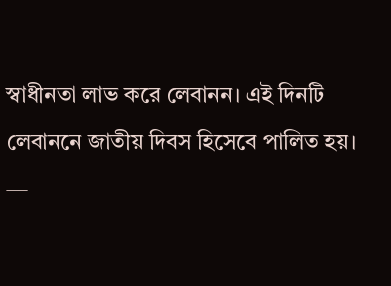স্বাধীনতা লাভ করে লেবানন। এই দিনটি লেবাননে জাতীয় দিবস হিসেবে পালিত হয়।
—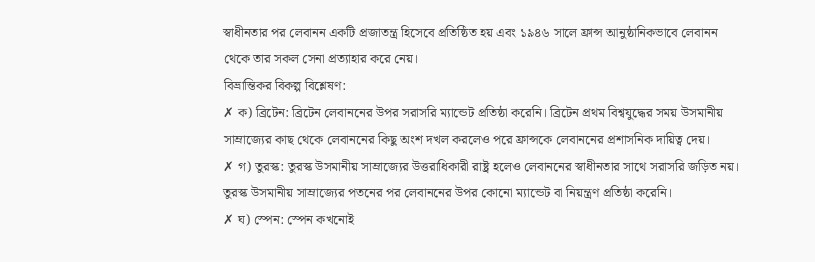স্বাধীনতার পর লেবানন একটি প্রজাতন্ত্র হিসেবে প্রতিষ্ঠিত হয় এবং ১৯৪৬ সালে ফ্রান্স আনুষ্ঠানিকভাবে লেবানন থেকে তার সকল সেনা প্রত্যাহার করে নেয়।
বিভ্রান্তিকর বিকল্প বিশ্লেষণ:
✗ ক) ব্রিটেন: ব্রিটেন লেবাননের উপর সরাসরি ম্যান্ডেট প্রতিষ্ঠা করেনি। ব্রিটেন প্রথম বিশ্বযুদ্ধের সময় উসমানীয় সাম্রাজ্যের কাছ থেকে লেবাননের কিছু অংশ দখল করলেও পরে ফ্রান্সকে লেবাননের প্রশাসনিক দায়িত্ব দেয়।
✗ গ) তুরস্ক: তুরস্ক উসমানীয় সাম্রাজ্যের উত্তরাধিকারী রাষ্ট্র হলেও লেবাননের স্বাধীনতার সাথে সরাসরি জড়িত নয়। তুরস্ক উসমানীয় সাম্রাজ্যের পতনের পর লেবাননের উপর কোনো ম্যান্ডেট বা নিয়ন্ত্রণ প্রতিষ্ঠা করেনি।
✗ ঘ) স্পেন: স্পেন কখনোই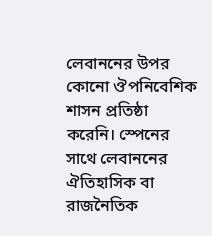লেবাননের উপর কোনো ঔপনিবেশিক শাসন প্রতিষ্ঠা করেনি। স্পেনের সাথে লেবাননের ঐতিহাসিক বা রাজনৈতিক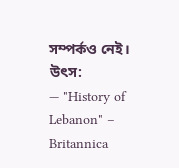সম্পর্কও নেই।
উৎস:
— "History of Lebanon" – Britannica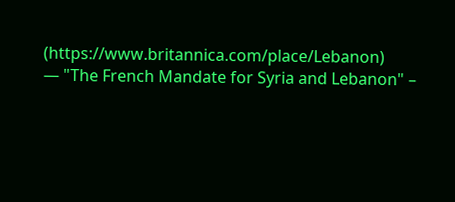(https://www.britannica.com/place/Lebanon)
— "The French Mandate for Syria and Lebanon" –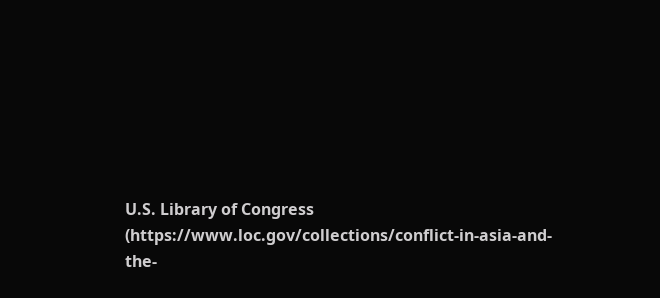U.S. Library of Congress (https://www.loc.gov/collections/conflict-in-asia-and-the-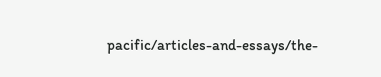pacific/articles-and-essays/the-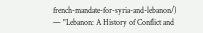french-mandate-for-syria-and-lebanon/)
— "Lebanon: A History of Conflict and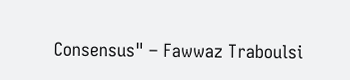Consensus" – Fawwaz Traboulsi